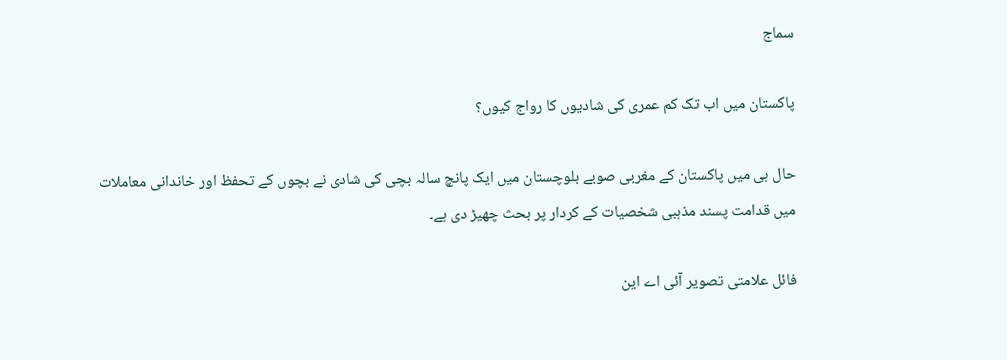سماج

پاکستان میں اب تک کم عمری کی شادیوں کا رواج کیوں؟

حال ہی میں پاکستان کے مغربی صوبے بلوچستان میں ایک پانچ سالہ بچی کی شادی نے بچوں کے تحفظ اور خاندانی معاملات میں قدامت پسند مذہبی شخصیات کے کردار پر بحث چھیڑ دی ہے۔

فائل علامتی تصویر آئی اے این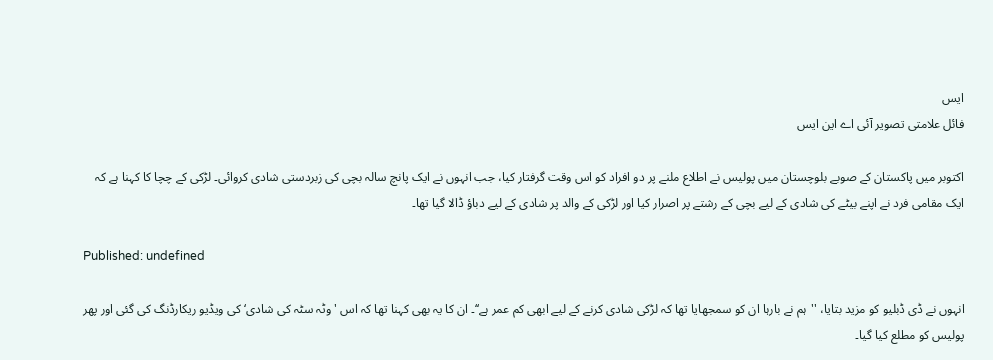ایس
فائل علامتی تصویر آئی اے این ایس

اکتوبر میں پاکستان کے صوبے بلوچستان میں پولیس نے اطلاع ملنے پر دو افراد کو اس وقت گرفتار کیا، جب انہوں نے ایک پانچ سالہ بچی کی زبردستی شادی کروائی۔ لڑکی کے چچا کا کہنا ہے کہ ایک مقامی فرد نے اپنے بیٹے کی شادی کے لیے بچی کے رشتے پر اصرار کیا اور لڑکی کے والد پر شادی کے لیے دباؤ ڈالا گیا تھا۔

Published: undefined

انہوں نے ڈی ڈبلیو کو مزید بتایا، ''ہم نے بارہا ان کو سمجھایا تھا کہ لڑکی شادی کرنے کے لیے ابھی کم عمر ہے‘‘۔ ان کا یہ بھی کہنا تھا کہ اس 'وٹہ سٹہ کی شادی‘ کی ویڈیو ریکارڈنگ کی گئی اور پھر پولیس کو مطلع کیا گیا۔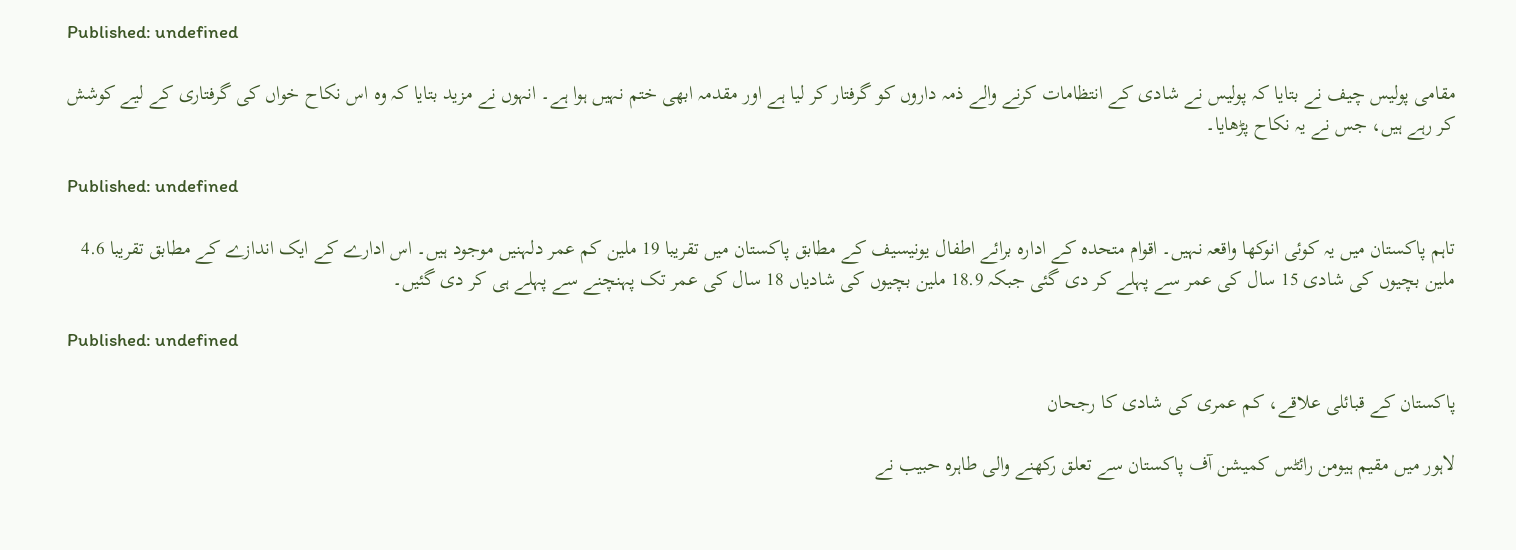Published: undefined

مقامی پولیس چیف نے بتایا کہ پولیس نے شادی کے انتظامات کرنے والے ذمہ داروں کو گرفتار کر لیا ہے اور مقدمہ ابھی ختم نہیں ہوا ہے۔ انہوں نے مزید بتایا کہ وہ اس نکاح خواں کی گرفتاری کے لیے کوشش کر رہے ہیں، جس نے یہ نکاح پڑھایا۔

Published: undefined

تاہم پاکستان میں یہ کوئی انوکھا واقعہ نہیں۔ اقوام متحدہ کے ادارہ برائے اطفال یونیسیف کے مطابق پاکستان میں تقریبا 19 ملین کم عمر دلہنیں موجود ہیں۔ اس ادارے کے ایک اندازے کے مطابق تقریبا 4.6 ملین بچیوں کی شادی 15 سال کی عمر سے پہلے کر دی گئی جبکہ 18.9 ملین بچیوں کی شادیاں 18 سال کی عمر تک پہنچنے سے پہلے ہی کر دی گئیں۔

Published: undefined

پاکستان کے قبائلی علاقے، کم عمری کی شادی کا رجحان

لاہور میں مقیم ہیومن رائٹس کمیشن آف پاکستان سے تعلق رکھنے والی طاہرہ حبیب نے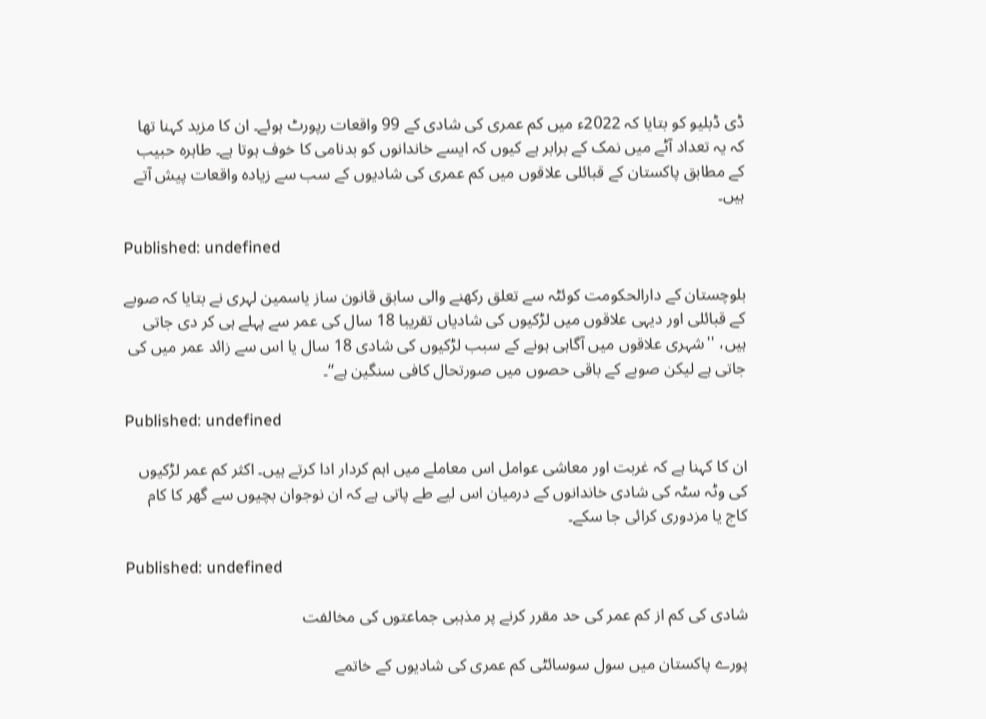ڈی ڈبلیو کو بتایا کہ 2022ء میں کم عمری کی شادی کے 99 واقعات رپورٹ ہوئے۔ ان کا مزید کہنا تھا کہ یہ تعداد آٹے میں نمک کے برابر ہے کیوں کہ ایسے خاندانوں کو بدنامی کا خوف ہوتا ہے۔ طاہرہ حبیب کے مطابق پاکستان کے قبائلی علاقوں میں کم عمری کی شادیوں کے سب سے زیادہ واقعات پیش آتے ہیں۔

Published: undefined

بلوچستان کے دارالحکومت کوئٹہ سے تعلق رکھنے والی سابق قانون ساز یاسمین لہری نے بتایا کہ صوبے کے قبائلی اور دیہی علاقوں میں لڑکیوں کی شادیاں تقریبا 18 سال کی عمر سے پہلے ہی کر دی جاتی ہیں، ''شہری علاقوں میں آگاہی ہونے کے سبب لڑکیوں کی شادی 18 سال یا اس سے زائد عمر میں کی جاتی ہے لیکن صوبے کے باقی حصوں میں صورتحال کافی سنگین ہے‘‘۔

Published: undefined

ان کا کہنا ہے کہ غربت اور معاشی عوامل اس معاملے میں اہم کردار ادا کرتے ہیں۔ اکثر کم عمر لڑکیوں کی وٹہ سٹہ کی شادی خاندانوں کے درمیان اس لیے طے پاتی ہے کہ ان نوجوان بچیوں سے گھر کا کام کاج یا مزدوری کرائی جا سکے۔

Published: undefined

شادی کی کم از کم عمر کی حد مقرر کرنے پر مذہبی جماعتوں کی مخالفت

پورے پاکستان میں سول سوسائٹی کم عمری کی شادیوں کے خاتمے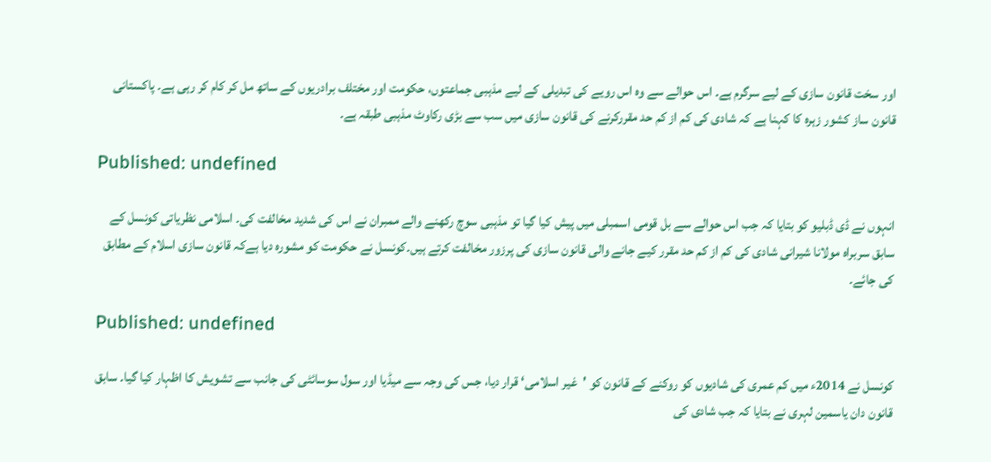اور سخت قانون سازی کے لیے سرگرم ہے۔ اس حوالے سے وہ اس رویے کی تبدیلی کے لیے مذہبی جماعتوں، حکومت اور مختلف برادریوں کے ساتھ مل کر کام کر رہی ہے۔ پاکستانی قانون ساز کشور زہرہ کا کہنا ہے کہ شادی کی کم از کم حد مقررکرنے کی قانون سازی میں سب سے بڑی رکاوٹ مذہبی طبقہ ہے۔

Published: undefined

انہوں نے ڈی ڈبلیو کو بتایا کہ جب اس حوالے سے بل قومی اسمبلی میں پیش کیا گیا تو مذہبی سوچ رکھنے والے ممبران نے اس کی شدید مخالفت کی۔ اسلامی نظریاتی کونسل کے سابق سربراہ مولانا شیرانی شادی کی کم از کم حد مقرر کیے جانے والی قانون سازی کی پرزور مخالفت کرتے ہیں۔کونسل نے حکومت کو مشورہ دیا ہےکہ قانون سازی اسلام کے مطابق کی جائے۔

Published: undefined

کونسل نے 2014ء میں کم عمری کی شادیوں کو روکنے کے قانون کو 'غیر اسلامی‘ قرار دیا، جس کی وجہ سے میڈیا اور سول سوسائٹی کی جانب سے تشویش کا اظہار کیا گیا۔ سابق قانون دان یاسمین لہری نے بتایا کہ جب شادی کی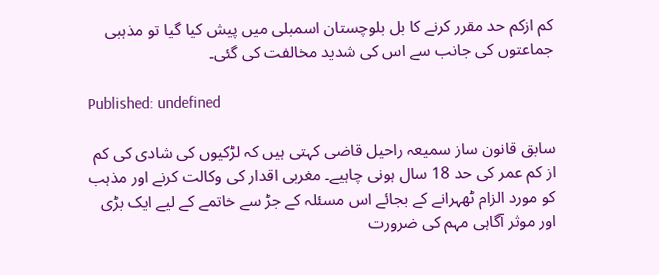کم ازکم حد مقرر کرنے کا بل بلوچستان اسمبلی میں پیش کیا گیا تو مذہبی جماعتوں کی جانب سے اس کی شدید مخالفت کی گئی۔

Published: undefined

سابق قانون ساز سمیعہ راحیل قاضی کہتی ہیں کہ لڑکیوں کی شادی کی کم از کم عمر کی حد 18 سال ہونی چاہیے۔ مغربی اقدار کی وکالت کرنے اور مذہب کو مورد الزام ٹھہرانے کے بجائے اس مسئلہ کے جڑ سے خاتمے کے لیے ایک بڑی اور موثر آگاہی مہم کی ضرورت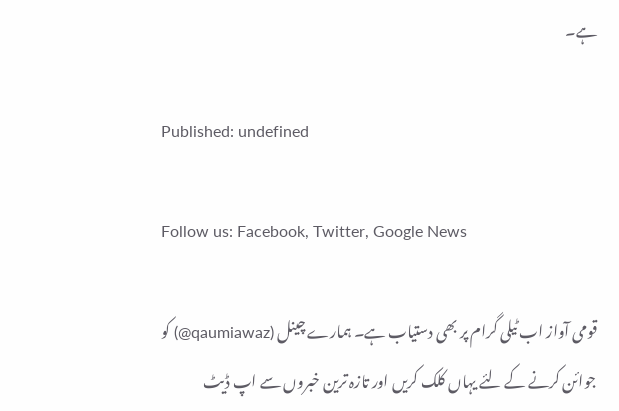ہے۔

Published: undefined

Follow us: Facebook, Twitter, Google News

قومی آواز اب ٹیلی گرام پر بھی دستیاب ہے۔ ہمارے چینل (qaumiawaz@) کو جوائن کرنے کے لئے یہاں کلک کریں اور تازہ ترین خبروں سے اپ ڈیٹ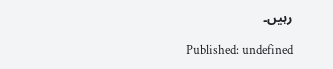رہیں۔

Published: undefined